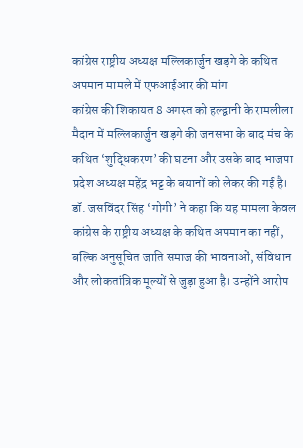कांग्रेस राष्ट्रीय अध्यक्ष मल्लिकार्जुन खड़गे के कथित अपमान मामले में एफआईआर की मांग
कांग्रेस की शिकायत 8 अगस्त को हल्द्वानी के रामलीला मैदान में मल्लिकार्जुन खड़गे की जनसभा के बाद मंच के कथित ‘शुद्धिकरण’ की घटना और उसके बाद भाजपा प्रदेश अध्यक्ष महेंद्र भट्ट के बयानों को लेकर की गई है।
डॉ. जसविंदर सिंह ‘गोगी’ ने कहा कि यह मामला केवल कांग्रेस के राष्ट्रीय अध्यक्ष के कथित अपमान का नहीं, बल्कि अनुसूचित जाति समाज की भावनाओं, संविधान और लोकतांत्रिक मूल्यों से जुड़ा हुआ है। उन्होंने आरोप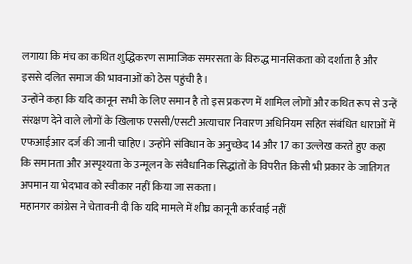लगाया कि मंच का कथित शुद्धिकरण सामाजिक समरसता के विरुद्ध मानसिकता को दर्शाता है और इससे दलित समाज की भावनाओं को ठेस पहुंची है।
उन्होंने कहा कि यदि कानून सभी के लिए समान है तो इस प्रकरण में शामिल लोगों और कथित रूप से उन्हें संरक्षण देने वाले लोगों के खिलाफ एससी/एसटी अत्याचार निवारण अधिनियम सहित संबंधित धाराओं में एफआईआर दर्ज की जानी चाहिए। उन्होंने संविधान के अनुच्छेद 14 और 17 का उल्लेख करते हुए कहा कि समानता और अस्पृश्यता के उन्मूलन के संवैधानिक सिद्धांतों के विपरीत किसी भी प्रकार के जातिगत अपमान या भेदभाव को स्वीकार नहीं किया जा सकता।
महानगर कांग्रेस ने चेतावनी दी कि यदि मामले में शीघ्र कानूनी कार्रवाई नहीं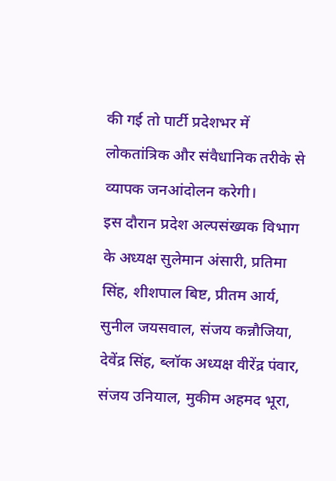की गई तो पार्टी प्रदेशभर में लोकतांत्रिक और संवैधानिक तरीके से व्यापक जनआंदोलन करेगी।
इस दौरान प्रदेश अल्पसंख्यक विभाग के अध्यक्ष सुलेमान अंसारी, प्रतिमा सिंह, शीशपाल बिष्ट, प्रीतम आर्य, सुनील जयसवाल, संजय कन्नौजिया, देवेंद्र सिंह, ब्लॉक अध्यक्ष वीरेंद्र पंवार, संजय उनियाल, मुकीम अहमद भूरा,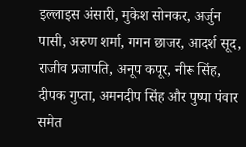इल्लाइस अंसारी, मुकेश सोनकर, अर्जुन पासी, अरुण शर्मा, गगन छाजर, आदर्श सूद, राजीव प्रजापति, अनूप कपूर, नीरू सिंह, दीपक गुप्ता, अमनदीप सिंह और पुष्पा पंवार समेत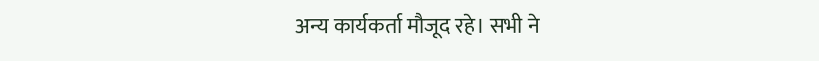अन्य कार्यकर्ता मौजूद रहे। सभी ने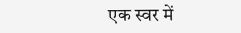एक स्वर में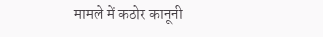मामले में कठोर कानूनी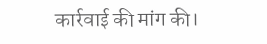कार्रवाई की मांग की।